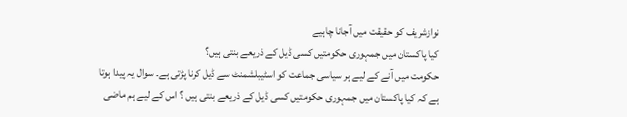نوازشریف کو حقیقت میں آجانا چاہیے
کیا پاکستان میں جمہوری حکومتیں کسی ڈیل کے ذریعے بنتی ہیں؟
حکومت میں آنے کے لیے ہر سیاسی جماعت کو اسٹیبلشمنٹ سے ڈیل کرنا پڑتی ہے۔ سوال یہ پیدا ہوتا ہے کہ کیا پاکستان میں جمہوری حکومتیں کسی ڈیل کے ذریعے بنتی ہیں ؟ اس کے لیے ہم ماضی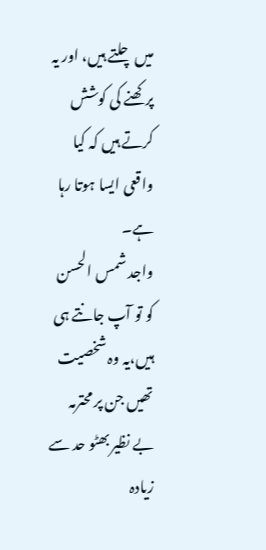میں چلتے ہیں، اور یہ پرکھنے کی کوشش کرتے ہیں کہ کیا واقعی ایسا ہوتا رہا ہے۔
واجد شمس الحسن کو تو آپ جانتے ہی ہیں،یہ وہ شخصیت تھیں جن پر محترمہ بے نظیر بھٹو حد سے زیادہ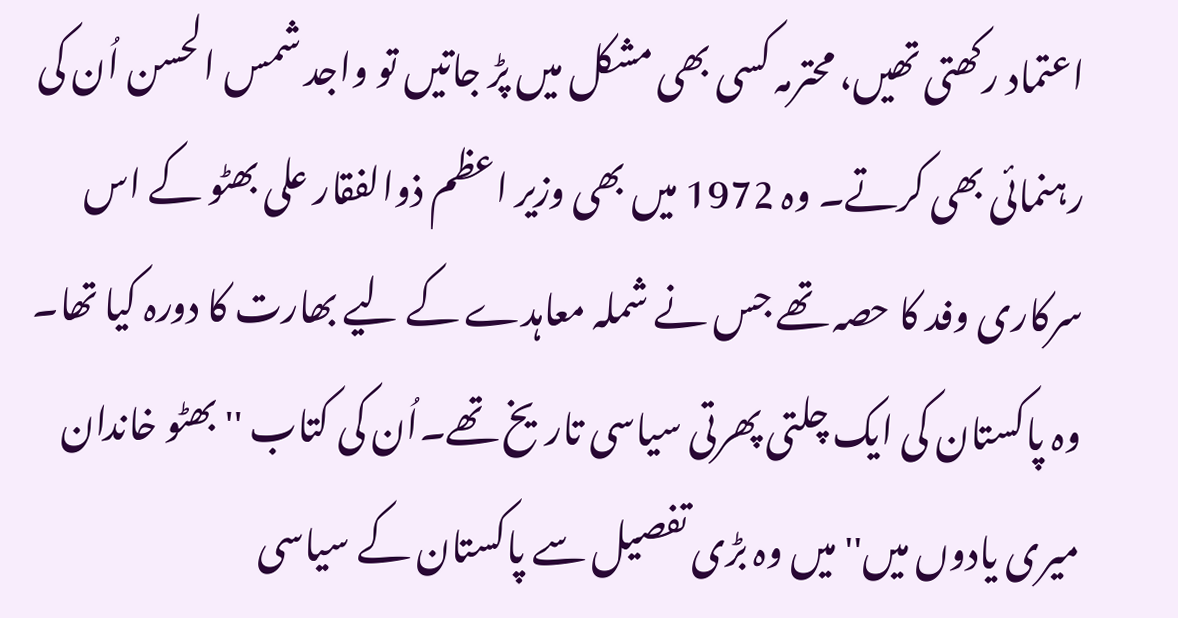اعتماد رکھتی تھیں، محترمہ کسی بھی مشکل میں پڑ جاتیں تو واجد شمس الحسن اُن کی رہنمائی بھی کرتے۔ وہ 1972 میں بھی وزیر اعظم ذوالفقار علی بھٹو کے اس سرکاری وفد کا حصہ تھے جس نے شملہ معاہدے کے لیے بھارت کا دورہ کیا تھا۔ وہ پاکستان کی ایک چلتی پھرتی سیاسی تاریخ تھے۔اُن کی کتاب ''بھٹو خاندان میری یادوں میں'' میں وہ بڑی تفصیل سے پاکستان کے سیاسی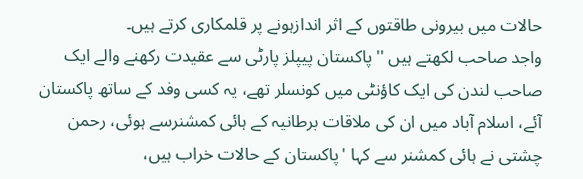حالات میں بیرونی طاقتوں کے اثر اندازہونے پر قلمکاری کرتے ہیں۔
واجد صاحب لکھتے ہیں '' پاکستان پیپلز پارٹی سے عقیدت رکھنے والے ایک صاحب لندن کی ایک کاؤنٹی میں کونسلر تھے، یہ کسی وفد کے ساتھ پاکستان آئے، اسلام آباد میں ان کی ملاقات برطانیہ کے ہائی کمشنرسے ہوئی، رحمن چشتی نے ہائی کمشنر سے کہا 'پاکستان کے حالات خراب ہیں،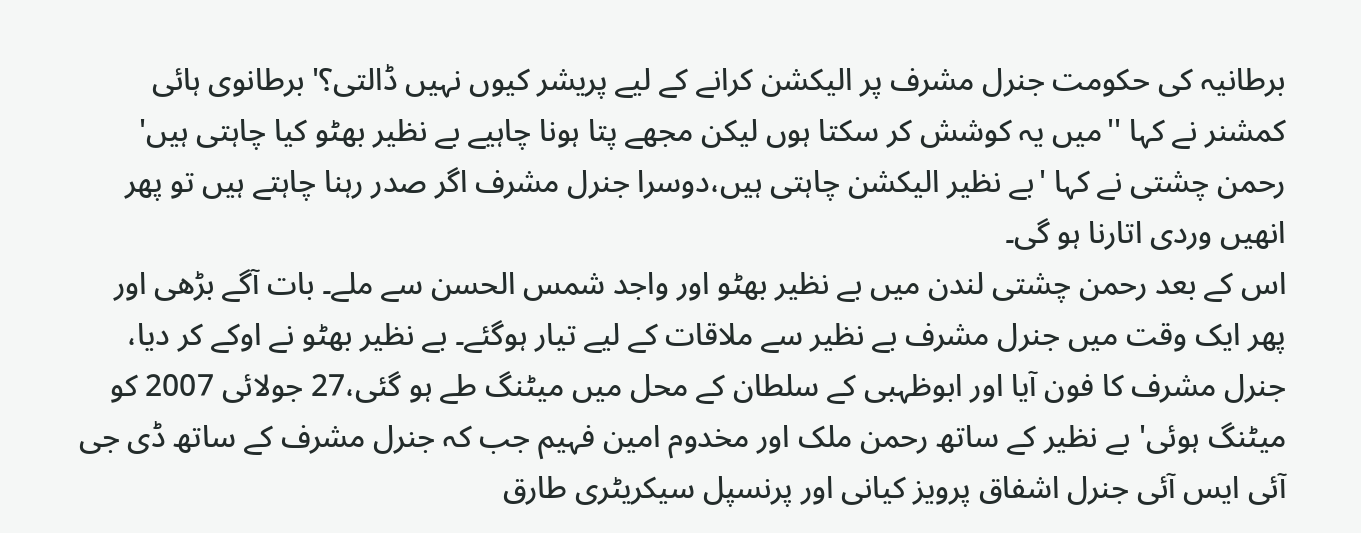برطانیہ کی حکومت جنرل مشرف پر الیکشن کرانے کے لیے پریشر کیوں نہیں ڈالتی؟' برطانوی ہائی کمشنر نے کہا ''میں یہ کوشش کر سکتا ہوں لیکن مجھے پتا ہونا چاہیے بے نظیر بھٹو کیا چاہتی ہیں' رحمن چشتی نے کہا 'بے نظیر الیکشن چاہتی ہیں،دوسرا جنرل مشرف اگر صدر رہنا چاہتے ہیں تو پھر انھیں وردی اتارنا ہو گی۔
اس کے بعد رحمن چشتی لندن میں بے نظیر بھٹو اور واجد شمس الحسن سے ملے۔ بات آگے بڑھی اور پھر ایک وقت میں جنرل مشرف بے نظیر سے ملاقات کے لیے تیار ہوگئے۔ بے نظیر بھٹو نے اوکے کر دیا، جنرل مشرف کا فون آیا اور ابوظہبی کے سلطان کے محل میں میٹنگ طے ہو گئی،27 جولائی 2007 کو میٹنگ ہوئی' بے نظیر کے ساتھ رحمن ملک اور مخدوم امین فہیم جب کہ جنرل مشرف کے ساتھ ڈی جی آئی ایس آئی جنرل اشفاق پرویز کیانی اور پرنسپل سیکریٹری طارق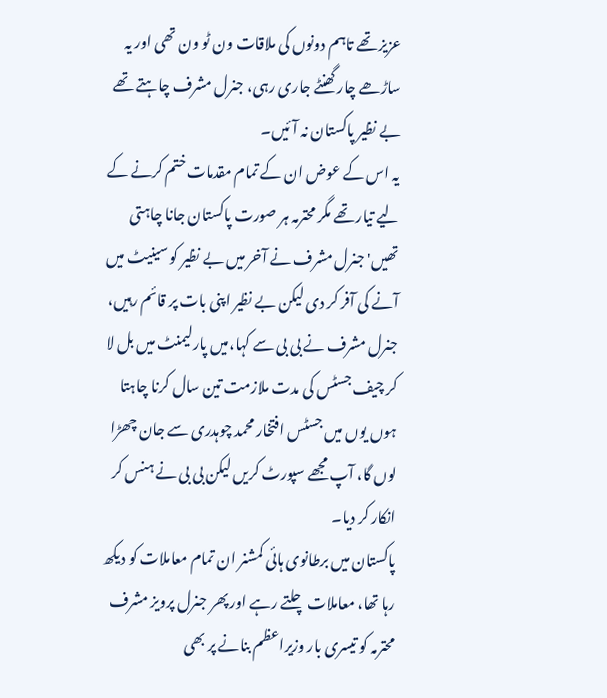عزیز تھے تاہم دونوں کی ملاقات ون ٹو ون تھی اور یہ ساڑھے چار گھنٹے جاری رہی، جنرل مشرف چاہتے تھے بے نظیر پاکستان نہ آئیں۔
یہ اس کے عوض ان کے تمام مقدمات ختم کرنے کے لیے تیار تھے مگر محترمہ ہر صورت پاکستان جانا چاہتی تھیں' جنرل مشرف نے آخر میں بے نظیر کو سینیٹ میں آنے کی آفر کر دی لیکن بے نظیر اپنی بات پر قائم رہیں، جنرل مشرف نے بی بی سے کہا،میں پارلیمنٹ میں بل لا کر چیف جسٹس کی مدت ملازمت تین سال کرنا چاہتا ہوں یوں میں جسٹس افتخار محمد چوہدری سے جان چھڑا لوں گا، آپ مجھے سپورٹ کریں لیکن بی بی نے ہنس کر انکار کر دیا۔
پاکستان میں برطانوی ہائی کمشنر ان تمام معاملات کو دیکھ رہا تھا، معاملات چلتے رہے اور پھر جنرل پرویز مشرف محترمہ کو تیسری بار وزیراعظم بنانے پر بھی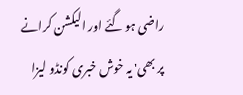راضی ہو گئے اور الیکشن کرانے پر بھی' یہ خوش خبری کونڈو لیزا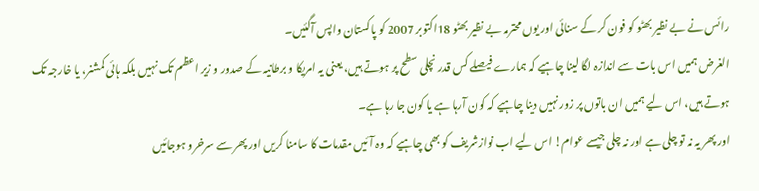رائس نے بے نظیر بھٹو کو فون کر کے سنائی اور یوں محترمہ بے نظیر بھٹو 18اکتوبر 2007 کو پاکستان واپس آگئیں۔
الغرض ہمیں اس بات سے اندازہ لگا لینا چاہیے کہ ہمارے فیصلے کس قدر نچلی سطح پر ہوتے ہیں، یعنی یہ امریکا و برطانیہ کے صدور و زیر اعظم تک نہیں بلکہ ہائی کمشنر، یا خارجہ تک ہوتے ہیں، اس لیے ہمیں ان باتوں پر زور نہیں دینا چاہیے کہ کون آرہا ہے یا کون جا رہا ہے۔
اور پھر یہ نہ تو چلی ہے اور نہ چلی جیسے عوام! اس لیے اب نوازشریف کو بھی چاہیے کہ وہ آئیں مقدمات کا سامنا کریں اور پھر سے سرخرو ہوجائیں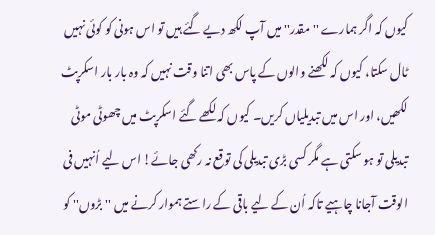کیوں کہ اگر ہمارے ''مقدر'' میں آپ لکھ دیے گئے ہیں تو اس ہونی کو کوئی نہیں ٹال سکتا، کیوں کہ لکھنے والوں کے پاس بھی اتنا وقت نہیں کہ وہ بار بار اسکرپٹ لکھیں، اور اس میں تبدیلیاں کریں۔ کیوں کہ لکھے گئے اسکرپٹ میں چھوٹی موٹی تبدیلی تو ہو سکتی ہے مگر کسی بڑی تبدیلی کی توقع نہ رکھی جائے! اس لیے اُنہیں فی الوقت آجانا چاہیے تاکہ اُن کے لیے باقی کے راستے ہموار کرنے میں ''بڑوں'' کو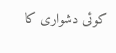کوئی دشواری کا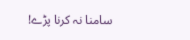سامنا نہ کرنا پڑے!